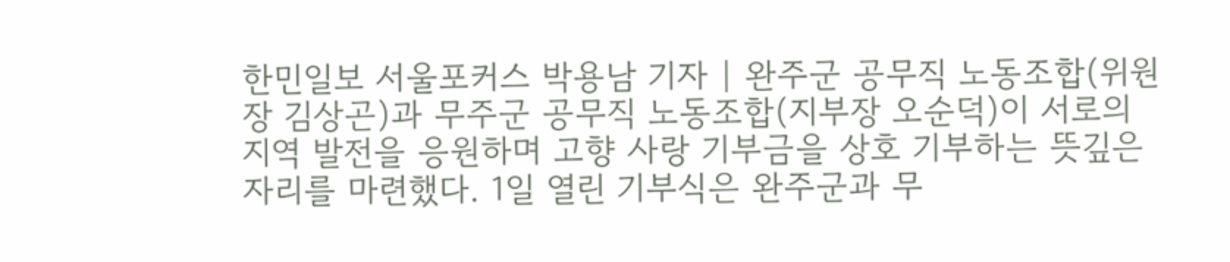한민일보 서울포커스 박용남 기자 | 완주군 공무직 노동조합(위원장 김상곤)과 무주군 공무직 노동조합(지부장 오순덕)이 서로의 지역 발전을 응원하며 고향 사랑 기부금을 상호 기부하는 뜻깊은 자리를 마련했다. 1일 열린 기부식은 완주군과 무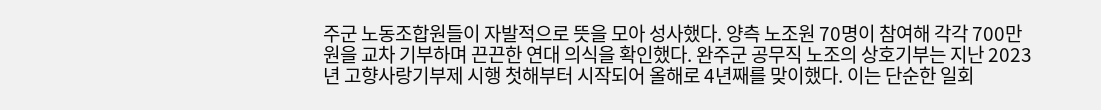주군 노동조합원들이 자발적으로 뜻을 모아 성사했다. 양측 노조원 70명이 참여해 각각 700만 원을 교차 기부하며 끈끈한 연대 의식을 확인했다. 완주군 공무직 노조의 상호기부는 지난 2023년 고향사랑기부제 시행 첫해부터 시작되어 올해로 4년째를 맞이했다. 이는 단순한 일회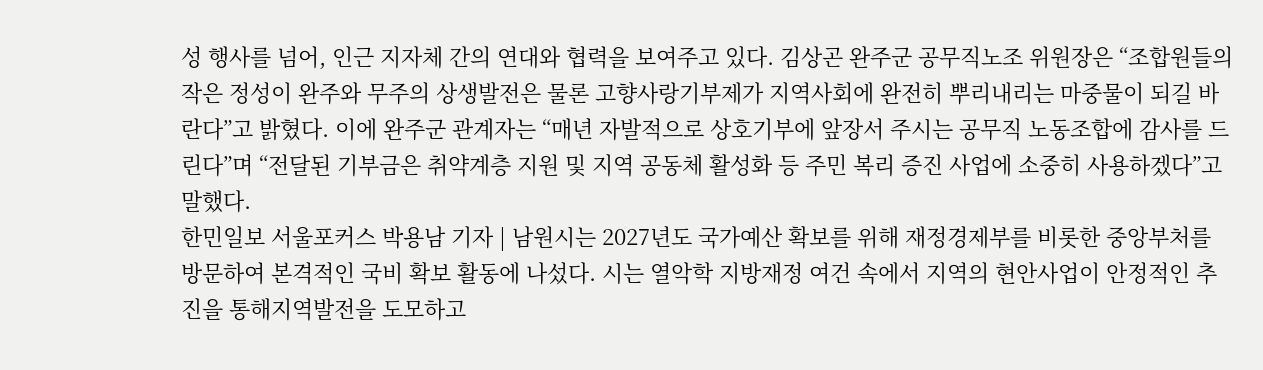성 행사를 넘어, 인근 지자체 간의 연대와 협력을 보여주고 있다. 김상곤 완주군 공무직노조 위원장은 “조합원들의 작은 정성이 완주와 무주의 상생발전은 물론 고향사랑기부제가 지역사회에 완전히 뿌리내리는 마중물이 되길 바란다”고 밝혔다. 이에 완주군 관계자는 “매년 자발적으로 상호기부에 앞장서 주시는 공무직 노동조합에 감사를 드린다”며 “전달된 기부금은 취약계층 지원 및 지역 공동체 활성화 등 주민 복리 증진 사업에 소중히 사용하겠다”고 말했다.
한민일보 서울포커스 박용남 기자 | 남원시는 2027년도 국가예산 확보를 위해 재정경제부를 비롯한 중앙부처를 방문하여 본격적인 국비 확보 활동에 나섰다. 시는 열악학 지방재정 여건 속에서 지역의 현안사업이 안정적인 추진을 통해지역발전을 도모하고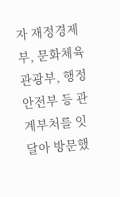자 재정경제부, 문화체육관광부, 행정안전부 등 관계부처를 잇달아 방문했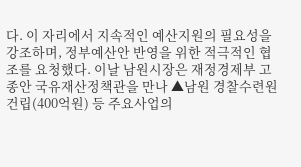다. 이 자리에서 지속적인 예산지원의 필요성을 강조하며, 정부예산안 반영을 위한 적극적인 협조를 요청했다. 이날 남원시장은 재정경제부 고종안 국유재산정책관을 만나 ▲남원 경찰수련원 건립(400억원) 등 주요사업의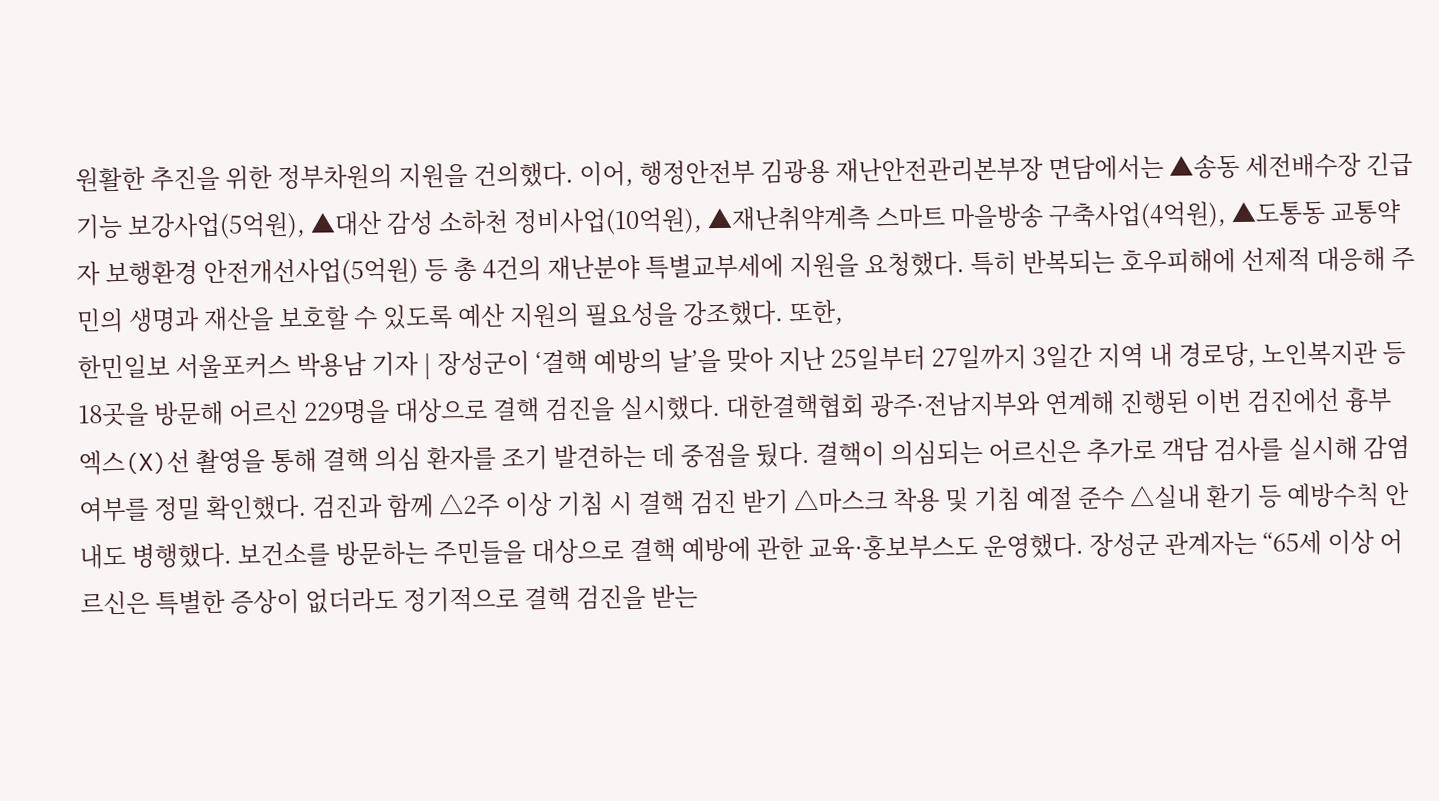원활한 추진을 위한 정부차원의 지원을 건의했다. 이어, 행정안전부 김광용 재난안전관리본부장 면담에서는 ▲송동 세전배수장 긴급 기능 보강사업(5억원), ▲대산 감성 소하천 정비사업(10억원), ▲재난취약계측 스마트 마을방송 구축사업(4억원), ▲도통동 교통약자 보행환경 안전개선사업(5억원) 등 총 4건의 재난분야 특별교부세에 지원을 요청했다. 특히 반복되는 호우피해에 선제적 대응해 주민의 생명과 재산을 보호할 수 있도록 예산 지원의 필요성을 강조했다. 또한,
한민일보 서울포커스 박용남 기자 | 장성군이 ‘결핵 예방의 날’을 맞아 지난 25일부터 27일까지 3일간 지역 내 경로당, 노인복지관 등 18곳을 방문해 어르신 229명을 대상으로 결핵 검진을 실시했다. 대한결핵협회 광주·전남지부와 연계해 진행된 이번 검진에선 흉부 엑스(X)선 촬영을 통해 결핵 의심 환자를 조기 발견하는 데 중점을 뒀다. 결핵이 의심되는 어르신은 추가로 객담 검사를 실시해 감염 여부를 정밀 확인했다. 검진과 함께 △2주 이상 기침 시 결핵 검진 받기 △마스크 착용 및 기침 예절 준수 △실내 환기 등 예방수칙 안내도 병행했다. 보건소를 방문하는 주민들을 대상으로 결핵 예방에 관한 교육·홍보부스도 운영했다. 장성군 관계자는 “65세 이상 어르신은 특별한 증상이 없더라도 정기적으로 결핵 검진을 받는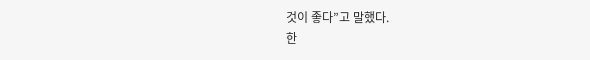것이 좋다”고 말했다.
한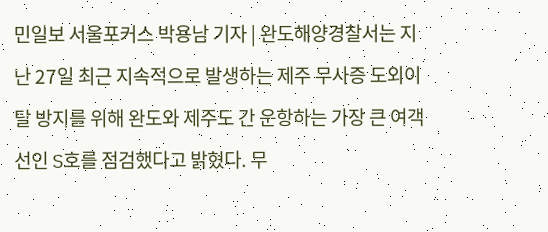민일보 서울포커스 박용남 기자 | 완도해양경찰서는 지난 27일 최근 지속적으로 발생하는 제주 무사증 도외이탈 방지를 위해 완도와 제주도 간 운항하는 가장 큰 여객선인 S호를 점검했다고 밝혔다. 무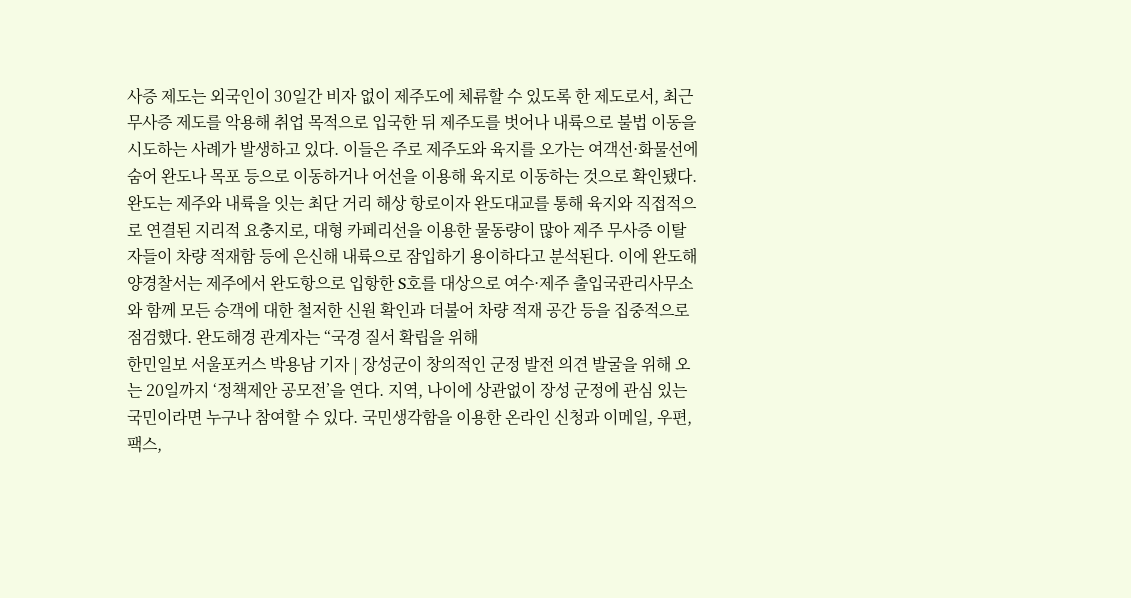사증 제도는 외국인이 30일간 비자 없이 제주도에 체류할 수 있도록 한 제도로서, 최근 무사증 제도를 악용해 취업 목적으로 입국한 뒤 제주도를 벗어나 내륙으로 불법 이동을 시도하는 사례가 발생하고 있다. 이들은 주로 제주도와 육지를 오가는 여객선·화물선에 숨어 완도나 목포 등으로 이동하거나 어선을 이용해 육지로 이동하는 것으로 확인됐다. 완도는 제주와 내륙을 잇는 최단 거리 해상 항로이자 완도대교를 통해 육지와 직접적으로 연결된 지리적 요충지로, 대형 카페리선을 이용한 물동량이 많아 제주 무사증 이탈자들이 차량 적재함 등에 은신해 내륙으로 잠입하기 용이하다고 분석된다. 이에 완도해양경찰서는 제주에서 완도항으로 입항한 S호를 대상으로 여수·제주 출입국관리사무소와 함께 모든 승객에 대한 철저한 신원 확인과 더불어 차량 적재 공간 등을 집중적으로 점검했다. 완도해경 관계자는 “국경 질서 확립을 위해
한민일보 서울포커스 박용남 기자 | 장성군이 창의적인 군정 발전 의견 발굴을 위해 오는 20일까지 ‘정책제안 공모전’을 연다. 지역, 나이에 상관없이 장성 군정에 관심 있는 국민이라면 누구나 참여할 수 있다. 국민생각함을 이용한 온라인 신청과 이메일, 우편, 팩스,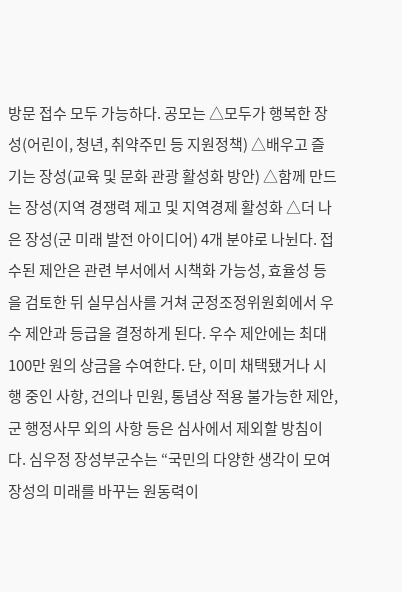방문 접수 모두 가능하다. 공모는 △모두가 행복한 장성(어린이, 청년, 취약주민 등 지원정책) △배우고 즐기는 장성(교육 및 문화 관광 활성화 방안) △함께 만드는 장성(지역 경쟁력 제고 및 지역경제 활성화 △더 나은 장성(군 미래 발전 아이디어) 4개 분야로 나뉜다. 접수된 제안은 관련 부서에서 시책화 가능성, 효율성 등을 검토한 뒤 실무심사를 거쳐 군정조정위원회에서 우수 제안과 등급을 결정하게 된다. 우수 제안에는 최대 100만 원의 상금을 수여한다. 단, 이미 채택됐거나 시행 중인 사항, 건의나 민원, 통념상 적용 불가능한 제안, 군 행정사무 외의 사항 등은 심사에서 제외할 방침이다. 심우정 장성부군수는 “국민의 다양한 생각이 모여 장성의 미래를 바꾸는 원동력이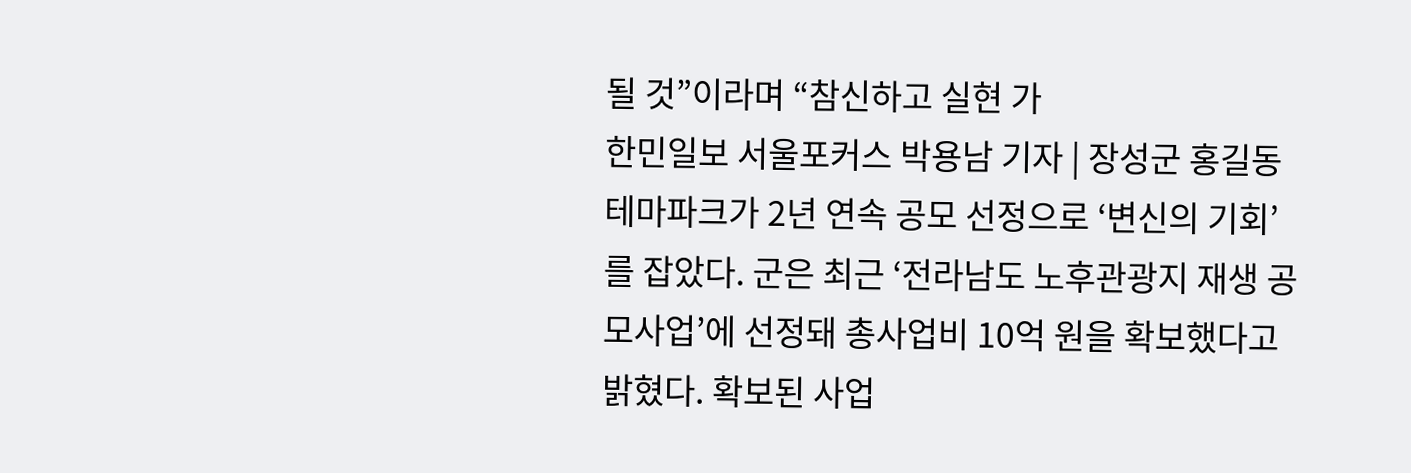될 것”이라며 “참신하고 실현 가
한민일보 서울포커스 박용남 기자 | 장성군 홍길동 테마파크가 2년 연속 공모 선정으로 ‘변신의 기회’를 잡았다. 군은 최근 ‘전라남도 노후관광지 재생 공모사업’에 선정돼 총사업비 10억 원을 확보했다고 밝혔다. 확보된 사업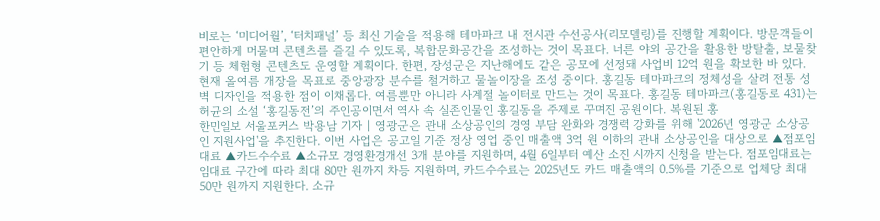비로는 ‘미디어월’, ‘터치패널’ 등 최신 기술을 적용해 테마파크 내 전시관 수선공사(리모델링)를 진행할 계획이다. 방문객들이 편안하게 머물며 콘텐츠를 즐길 수 있도록, 복합문화공간을 조성하는 것이 목표다. 너른 야외 공간을 활용한 방탈출, 보물찾기 등 체험형 콘텐츠도 운영할 계획이다. 한편, 장성군은 지난해에도 같은 공모에 선정돼 사업비 12억 원을 확보한 바 있다. 현재 올여름 개장을 목표로 중앙광장 분수를 철거하고 물놀이장을 조성 중이다. 홍길동 테마파크의 정체성을 살려 전통 성벽 디자인을 적용한 점이 이채롭다. 여름뿐만 아니라 사계절 놀이터로 만드는 것이 목표다. 홍길동 테마파크(홍길동로 431)는 허균의 소설 ‘홍길동전’의 주인공이면서 역사 속 실존인물인 홍길동을 주제로 꾸며진 공원이다. 복원된 홍
한민일보 서울포커스 박용남 기자 | 영광군은 관내 소상공인의 경영 부담 완화와 경쟁력 강화를 위해 '2026년 영광군 소상공인 지원사업'을 추진한다. 이번 사업은 공고일 기준 정상 영업 중인 매출액 3억 원 이하의 관내 소상공인을 대상으로 ▲점포임대료 ▲카드수수료 ▲소규모 경영환경개선 3개 분야를 지원하며, 4월 6일부터 예산 소진 시까지 신청을 받는다. 점포임대료는 임대료 구간에 따라 최대 80만 원까지 차등 지원하며, 카드수수료는 2025년도 카드 매출액의 0.5%를 기준으로 업체당 최대 50만 원까지 지원한다. 소규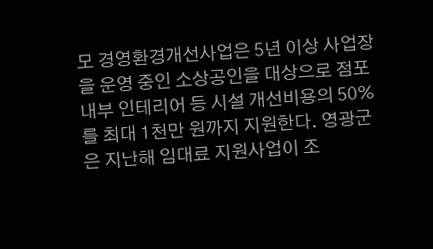모 경영환경개선사업은 5년 이상 사업장을 운영 중인 소상공인을 대상으로 점포 내부 인테리어 등 시설 개선비용의 50%를 최대 1천만 원까지 지원한다. 영광군은 지난해 임대료 지원사업이 조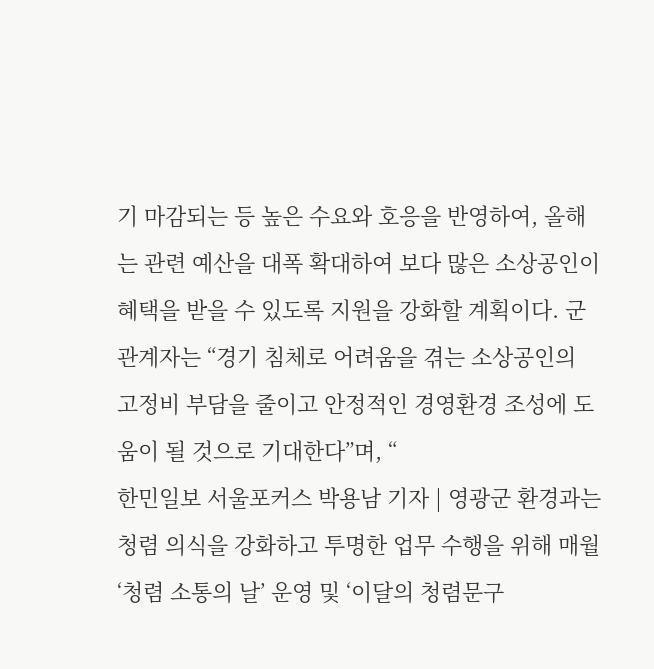기 마감되는 등 높은 수요와 호응을 반영하여, 올해는 관련 예산을 대폭 확대하여 보다 많은 소상공인이 혜택을 받을 수 있도록 지원을 강화할 계획이다. 군 관계자는 “경기 침체로 어려움을 겪는 소상공인의 고정비 부담을 줄이고 안정적인 경영환경 조성에 도움이 될 것으로 기대한다”며, “
한민일보 서울포커스 박용남 기자 | 영광군 환경과는 청렴 의식을 강화하고 투명한 업무 수행을 위해 매월 ‘청렴 소통의 날’ 운영 및 ‘이달의 청렴문구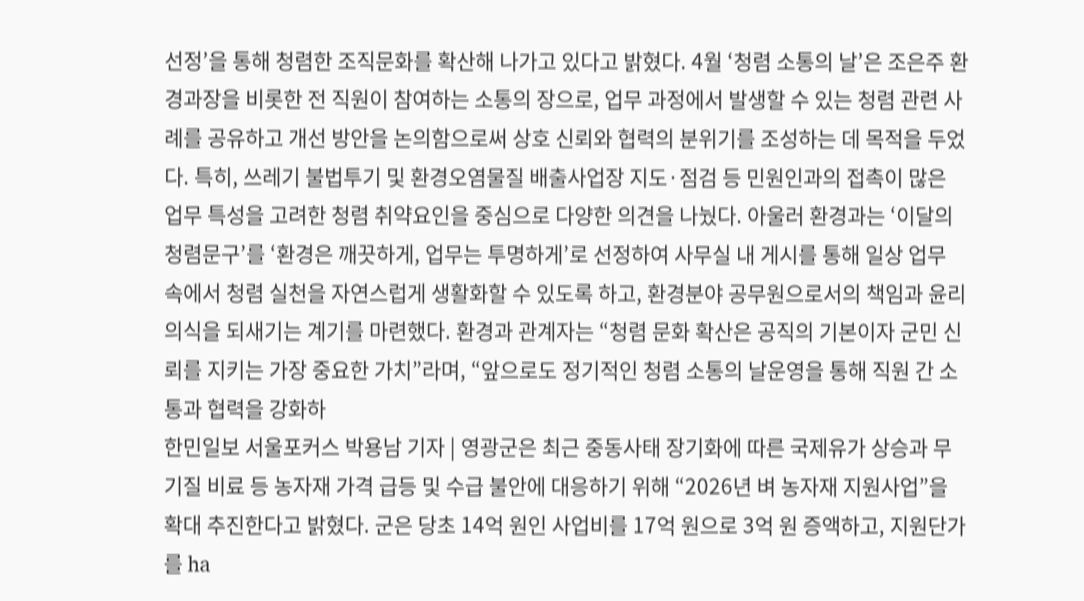선정’을 통해 청렴한 조직문화를 확산해 나가고 있다고 밝혔다. 4월 ‘청렴 소통의 날’은 조은주 환경과장을 비롯한 전 직원이 참여하는 소통의 장으로, 업무 과정에서 발생할 수 있는 청렴 관련 사례를 공유하고 개선 방안을 논의함으로써 상호 신뢰와 협력의 분위기를 조성하는 데 목적을 두었다. 특히, 쓰레기 불법투기 및 환경오염물질 배출사업장 지도·점검 등 민원인과의 접촉이 많은 업무 특성을 고려한 청렴 취약요인을 중심으로 다양한 의견을 나눴다. 아울러 환경과는 ‘이달의 청렴문구’를 ‘환경은 깨끗하게, 업무는 투명하게’로 선정하여 사무실 내 게시를 통해 일상 업무 속에서 청렴 실천을 자연스럽게 생활화할 수 있도록 하고, 환경분야 공무원으로서의 책임과 윤리의식을 되새기는 계기를 마련했다. 환경과 관계자는 “청렴 문화 확산은 공직의 기본이자 군민 신뢰를 지키는 가장 중요한 가치”라며, “앞으로도 정기적인 청렴 소통의 날운영을 통해 직원 간 소통과 협력을 강화하
한민일보 서울포커스 박용남 기자 | 영광군은 최근 중동사태 장기화에 따른 국제유가 상승과 무기질 비료 등 농자재 가격 급등 및 수급 불안에 대응하기 위해 “2026년 벼 농자재 지원사업”을 확대 추진한다고 밝혔다. 군은 당초 14억 원인 사업비를 17억 원으로 3억 원 증액하고, 지원단가를 ha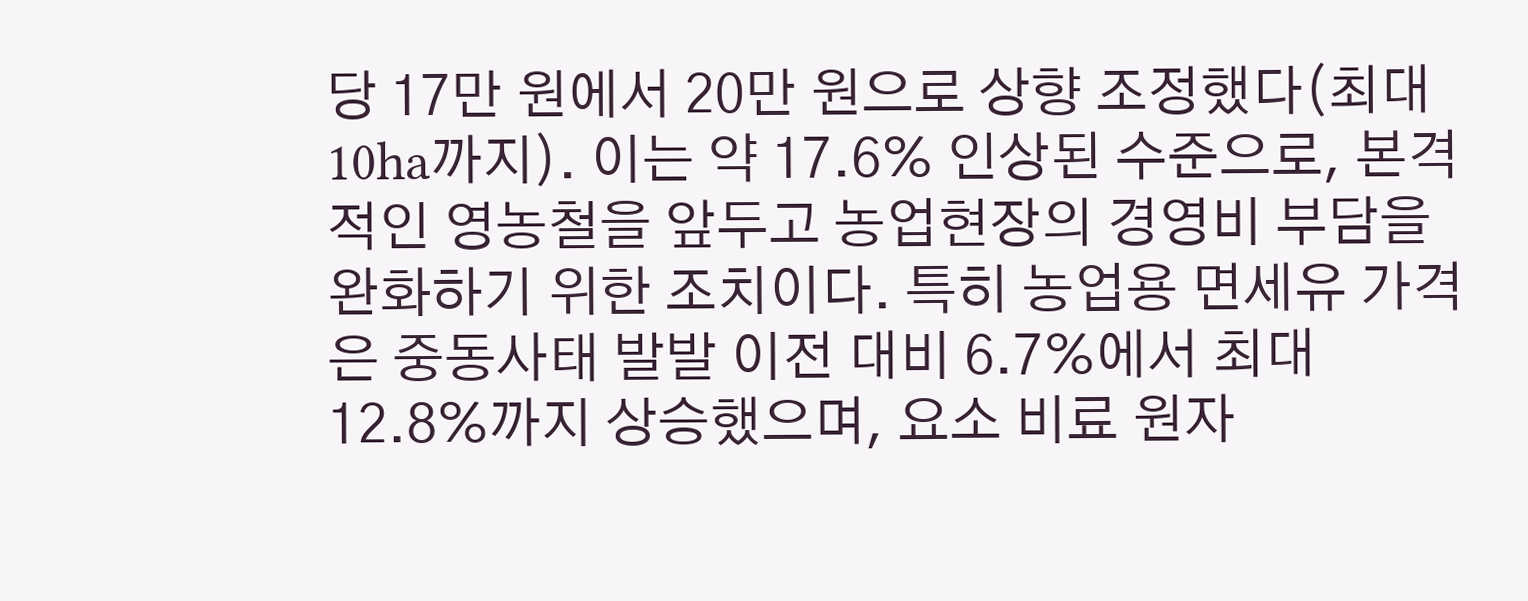당 17만 원에서 20만 원으로 상향 조정했다(최대 10ha까지). 이는 약 17.6% 인상된 수준으로, 본격적인 영농철을 앞두고 농업현장의 경영비 부담을 완화하기 위한 조치이다. 특히 농업용 면세유 가격은 중동사태 발발 이전 대비 6.7%에서 최대 12.8%까지 상승했으며, 요소 비료 원자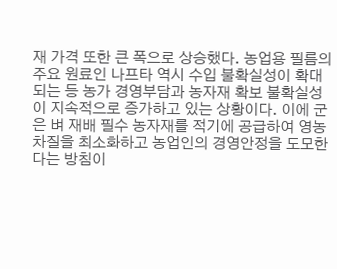재 가격 또한 큰 폭으로 상승했다. 농업용 필름의 주요 원료인 나프타 역시 수입 불확실성이 확대되는 등 농가 경영부담과 농자재 확보 불확실성이 지속적으로 증가하고 있는 상황이다. 이에 군은 벼 재배 필수 농자재를 적기에 공급하여 영농 차질을 최소화하고 농업인의 경영안정을 도모한다는 방침이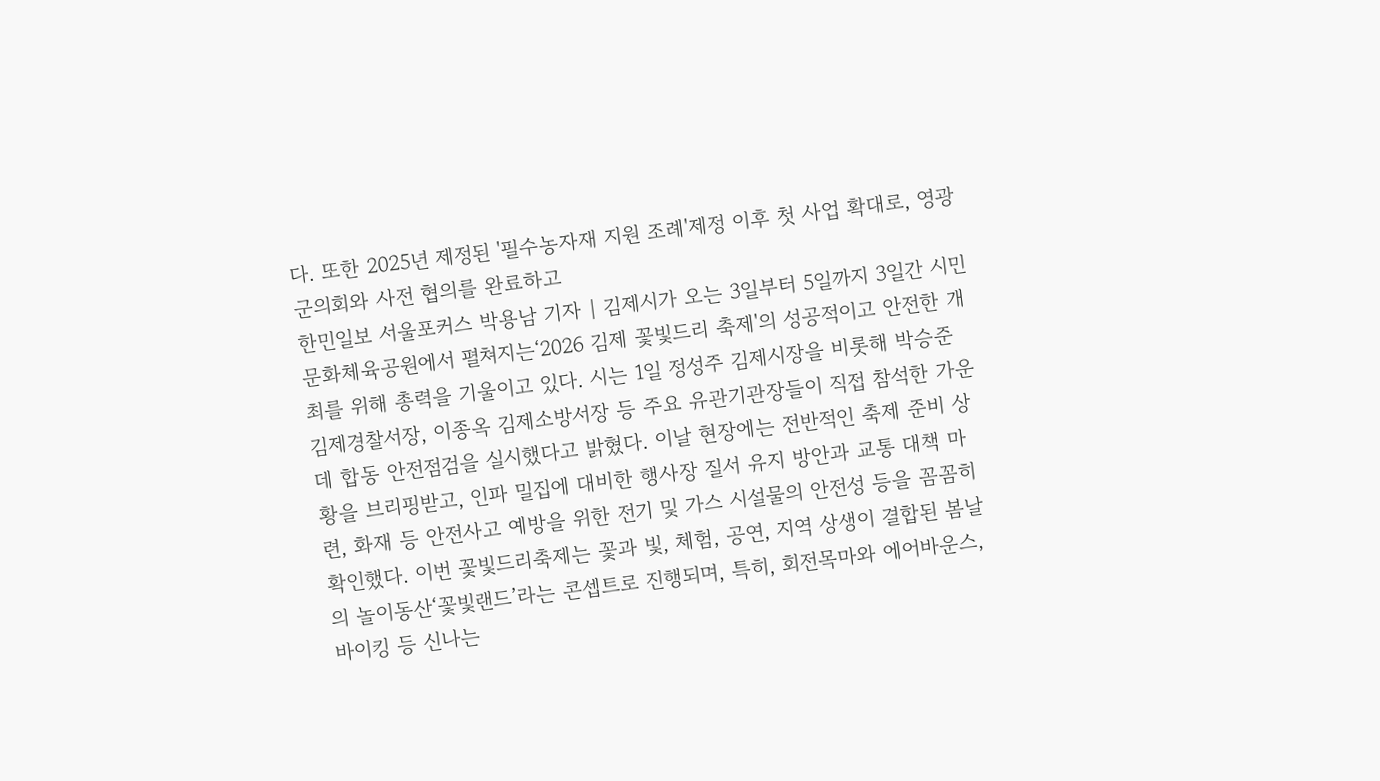다. 또한 2025년 제정된 '필수농자재 지원 조례'제정 이후 첫 사업 확대로, 영광군의회와 사전 협의를 완료하고
한민일보 서울포커스 박용남 기자 | 김제시가 오는 3일부터 5일까지 3일간 시민문화체육공원에서 펼쳐지는‘2026 김제 꽃빛드리 축제'의 성공적이고 안전한 개최를 위해 총력을 기울이고 있다. 시는 1일 정성주 김제시장을 비롯해 박승준 김제경찰서장, 이종옥 김제소방서장 등 주요 유관기관장들이 직접 참석한 가운데 합동 안전점검을 실시했다고 밝혔다. 이날 현장에는 전반적인 축제 준비 상황을 브리핑받고, 인파 밀집에 대비한 행사장 질서 유지 방안과 교통 대책 마련, 화재 등 안전사고 예방을 위한 전기 및 가스 시설물의 안전성 등을 꼼꼼히 확인했다. 이번 꽃빛드리축제는 꽃과 빛, 체험, 공연, 지역 상생이 결합된 봄날의 놀이동산‘꽃빛랜드’라는 콘셉트로 진행되며, 특히, 회전목마와 에어바운스, 바이킹 등 신나는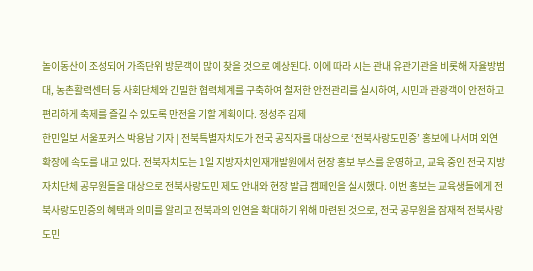놀이동산이 조성되어 가족단위 방문객이 많이 찾을 것으로 예상된다. 이에 따라 시는 관내 유관기관을 비롯해 자율방범대, 농촌활력센터 등 사회단체와 긴밀한 협력체계를 구축하여 철저한 안전관리를 실시하여, 시민과 관광객이 안전하고 편리하게 축제를 즐길 수 있도록 만전을 기할 계획이다. 정성주 김제
한민일보 서울포커스 박용남 기자 | 전북특별자치도가 전국 공직자를 대상으로 ‘전북사랑도민증’ 홍보에 나서며 외연 확장에 속도를 내고 있다. 전북자치도는 1일 지방자치인재개발원에서 현장 홍보 부스를 운영하고, 교육 중인 전국 지방자치단체 공무원들을 대상으로 전북사랑도민 제도 안내와 현장 발급 캠페인을 실시했다. 이번 홍보는 교육생들에게 전북사랑도민증의 혜택과 의미를 알리고 전북과의 인연을 확대하기 위해 마련된 것으로, 전국 공무원을 잠재적 전북사랑도민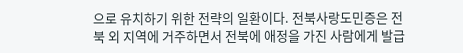으로 유치하기 위한 전략의 일환이다. 전북사랑도민증은 전북 외 지역에 거주하면서 전북에 애정을 가진 사람에게 발급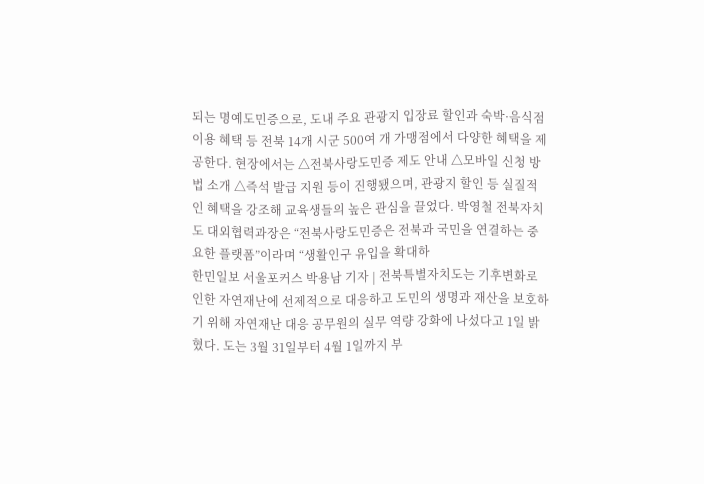되는 명예도민증으로, 도내 주요 관광지 입장료 할인과 숙박·음식점 이용 혜택 등 전북 14개 시군 500여 개 가맹점에서 다양한 혜택을 제공한다. 현장에서는 △전북사랑도민증 제도 안내 △모바일 신청 방법 소개 △즉석 발급 지원 등이 진행됐으며, 관광지 할인 등 실질적인 혜택을 강조해 교육생들의 높은 관심을 끌었다. 박영철 전북자치도 대외협력과장은 “전북사랑도민증은 전북과 국민을 연결하는 중요한 플랫폼”이라며 “생활인구 유입을 확대하
한민일보 서울포커스 박용남 기자 | 전북특별자치도는 기후변화로 인한 자연재난에 선제적으로 대응하고 도민의 생명과 재산을 보호하기 위해 자연재난 대응 공무원의 실무 역량 강화에 나섰다고 1일 밝혔다. 도는 3월 31일부터 4월 1일까지 부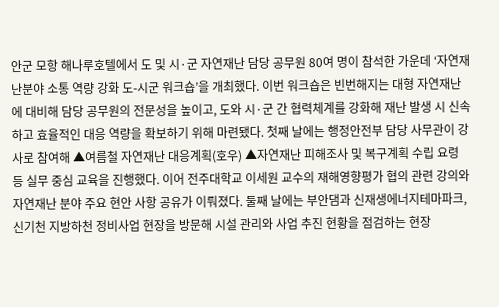안군 모항 해나루호텔에서 도 및 시·군 자연재난 담당 공무원 80여 명이 참석한 가운데 ‘자연재난분야 소통 역량 강화 도-시군 워크숍’을 개최했다. 이번 워크숍은 빈번해지는 대형 자연재난에 대비해 담당 공무원의 전문성을 높이고, 도와 시·군 간 협력체계를 강화해 재난 발생 시 신속하고 효율적인 대응 역량을 확보하기 위해 마련됐다. 첫째 날에는 행정안전부 담당 사무관이 강사로 참여해 ▲여름철 자연재난 대응계획(호우) ▲자연재난 피해조사 및 복구계획 수립 요령 등 실무 중심 교육을 진행했다. 이어 전주대학교 이세원 교수의 재해영향평가 협의 관련 강의와 자연재난 분야 주요 현안 사항 공유가 이뤄졌다. 둘째 날에는 부안댐과 신재생에너지테마파크, 신기천 지방하천 정비사업 현장을 방문해 시설 관리와 사업 추진 현황을 점검하는 현장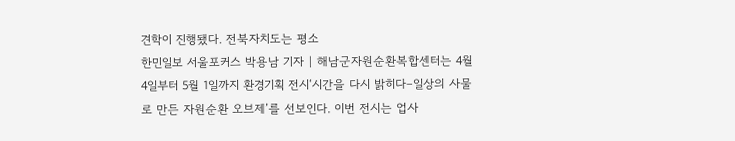견학이 진행됐다. 전북자치도는 평소
한민일보 서울포커스 박용남 기자 | 해남군자원순환복합센터는 4월 4일부터 5월 1일까지 환경기획 전시‘시간을 다시 밝히다–일상의 사물로 만든 자원순환 오브제’를 선보인다. 이번 전시는 업사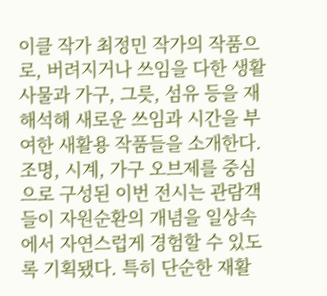이클 작가 최정민 작가의 작품으로, 버려지거나 쓰임을 다한 생활 사물과 가구, 그릇, 섬유 등을 재해석해 새로운 쓰임과 시간을 부여한 새활용 작품들을 소개한다. 조명, 시계, 가구 오브제를 중심으로 구성된 이번 전시는 관람객들이 자원순환의 개념을 일상속에서 자연스럽게 경험할 수 있도록 기획됐다. 특히 단순한 재활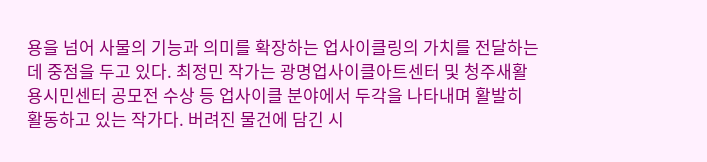용을 넘어 사물의 기능과 의미를 확장하는 업사이클링의 가치를 전달하는 데 중점을 두고 있다. 최정민 작가는 광명업사이클아트센터 및 청주새활용시민센터 공모전 수상 등 업사이클 분야에서 두각을 나타내며 활발히 활동하고 있는 작가다. 버려진 물건에 담긴 시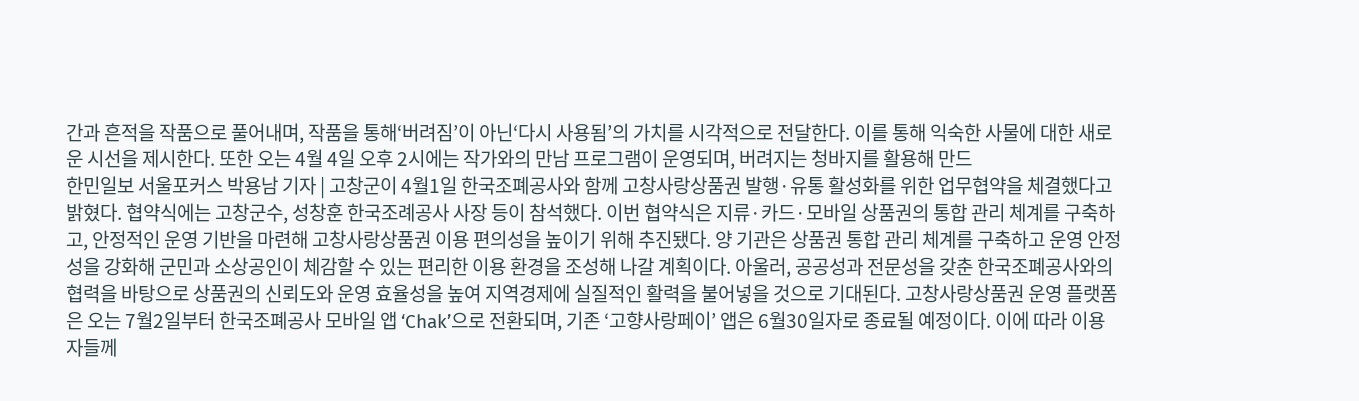간과 흔적을 작품으로 풀어내며, 작품을 통해‘버려짐’이 아닌‘다시 사용됨’의 가치를 시각적으로 전달한다. 이를 통해 익숙한 사물에 대한 새로운 시선을 제시한다. 또한 오는 4월 4일 오후 2시에는 작가와의 만남 프로그램이 운영되며, 버려지는 청바지를 활용해 만드
한민일보 서울포커스 박용남 기자 | 고창군이 4월1일 한국조폐공사와 함께 고창사랑상품권 발행·유통 활성화를 위한 업무협약을 체결했다고 밝혔다. 협약식에는 고창군수, 성창훈 한국조례공사 사장 등이 참석했다. 이번 협약식은 지류·카드·모바일 상품권의 통합 관리 체계를 구축하고, 안정적인 운영 기반을 마련해 고창사랑상품권 이용 편의성을 높이기 위해 추진됐다. 양 기관은 상품권 통합 관리 체계를 구축하고 운영 안정성을 강화해 군민과 소상공인이 체감할 수 있는 편리한 이용 환경을 조성해 나갈 계획이다. 아울러, 공공성과 전문성을 갖춘 한국조폐공사와의 협력을 바탕으로 상품권의 신뢰도와 운영 효율성을 높여 지역경제에 실질적인 활력을 불어넣을 것으로 기대된다. 고창사랑상품권 운영 플랫폼은 오는 7월2일부터 한국조폐공사 모바일 앱 ‘Chak’으로 전환되며, 기존 ‘고향사랑페이’ 앱은 6월30일자로 종료될 예정이다. 이에 따라 이용자들께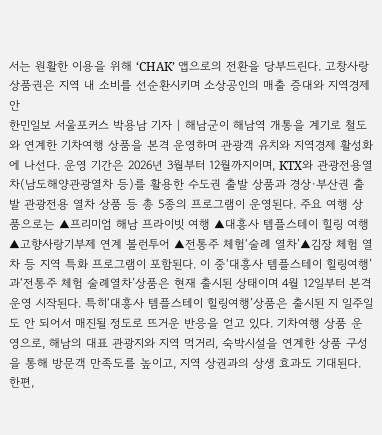서는 원활한 이용을 위해 ‘CHAK’ 앱으로의 전환을 당부드린다. 고창사랑상품권은 지역 내 소비를 선순환시키며 소상공인의 매출 증대와 지역경제 안
한민일보 서울포커스 박용남 기자 | 해남군이 해남역 개통을 계기로 철도와 연계한 기차여행 상품을 본격 운영하며 관광객 유치와 지역경제 활성화에 나선다. 운영 기간은 2026년 3월부터 12월까지이며, KTX와 관광전용열차(남도해양관광열차 등)를 활용한 수도권 출발 상품과 경상·부산권 출발 관광전용 열차 상품 등 총 5종의 프로그램이 운영된다. 주요 여행 상품으로는 ▲프리미엄 해남 프라이빗 여행 ▲대흥사 템플스테이 힐링 여행 ▲고향사랑기부제 연계 볼런투어 ▲전통주 체험‘술례 열차’▲김장 체험 열차 등 지역 특화 프로그램이 포함된다. 이 중‘대흥사 템플스테이 힐링여행’과‘전통주 체험 술례열차’상품은 현재 출시된 상태이며 4월 12일부터 본격 운영 시작된다. 특히‘대흥사 템플스테이 힐링여행’상품은 출시된 지 일주일도 안 되어서 매진될 정도로 뜨거운 반응을 얻고 있다. 기차여행 상품 운영으로, 해남의 대표 관광지와 지역 먹거리, 숙박시설을 연계한 상품 구성을 통해 방문객 만족도를 높이고, 지역 상권과의 상생 효과도 기대된다. 한편,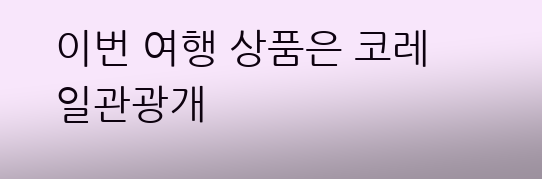이번 여행 상품은 코레일관광개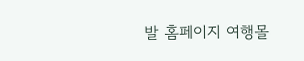발 홈페이지 여행몰